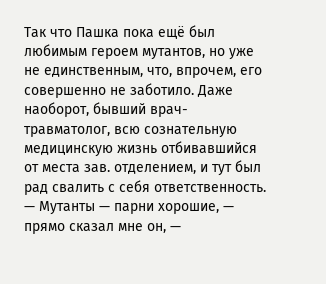Так что Пашка пока ещё был любимым героем мутантов, но уже не единственным, что, впрочем, его совершенно не заботило. Даже наоборот, бывший врач-травматолог, всю сознательную медицинскую жизнь отбивавшийся от места зав. отделением, и тут был рад свалить с себя ответственность.
— Мутанты — парни хорошие, — прямо сказал мне он, —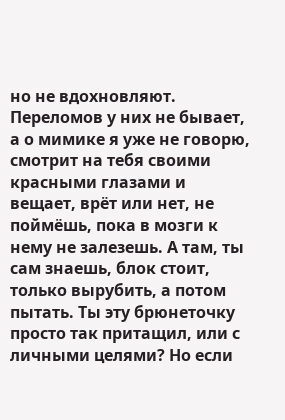но не вдохновляют. Переломов у них не бывает, а о мимике я уже не говорю, смотрит на тебя своими красными глазами и вещает, врёт или нет, не поймёшь, пока в мозги к нему не залезешь. А там, ты сам знаешь, блок стоит, только вырубить, а потом пытать. Ты эту брюнеточку просто так притащил, или с личными целями? Но если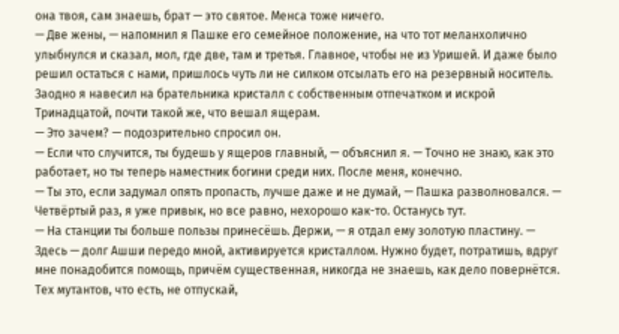она твоя, сам знаешь, брат — это святое. Менса тоже ничего.
— Две жены, — напомнил я Пашке его семейное положение, на что тот меланхолично улыбнулся и сказал, мол, где две, там и третья. Главное, чтобы не из Уришей. И даже было решил остаться с нами, пришлось чуть ли не силком отсылать его на резервный носитель. Заодно я навесил на брательника кристалл с собственным отпечатком и искрой Тринадцатой, почти такой же, что вешал ящерам.
— Это зачем? — подозрительно спросил он.
— Если что случится, ты будешь у ящеров главный, — объяснил я. — Точно не знаю, как это работает, но ты теперь наместник богини среди них. После меня, конечно.
— Ты это, если задумал опять пропасть, лучше даже и не думай, — Пашка разволновался. — Четвёртый раз, я уже привык, но все равно, нехорошо как-то. Останусь тут.
— На станции ты больше пользы принесёшь. Держи, — я отдал ему золотую пластину. — Здесь — долг Ашши передо мной, активируется кристаллом. Нужно будет, потратишь, вдруг мне понадобится помощь, причём существенная, никогда не знаешь, как дело повернётся. Тех мутантов, что есть, не отпускай,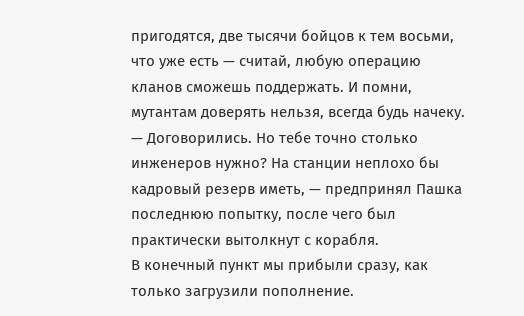пригодятся, две тысячи бойцов к тем восьми, что уже есть — считай, любую операцию кланов сможешь поддержать. И помни, мутантам доверять нельзя, всегда будь начеку.
— Договорились. Но тебе точно столько инженеров нужно? На станции неплохо бы кадровый резерв иметь, — предпринял Пашка последнюю попытку, после чего был практически вытолкнут с корабля.
В конечный пункт мы прибыли сразу, как только загрузили пополнение.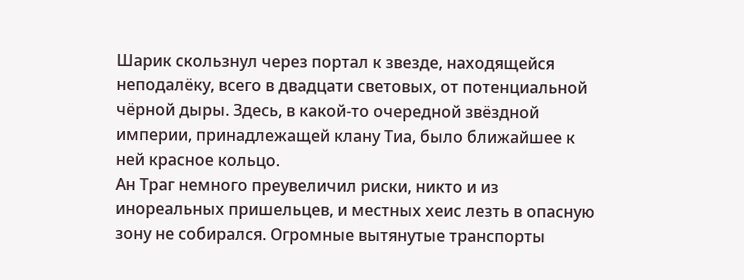Шарик скользнул через портал к звезде, находящейся неподалёку, всего в двадцати световых, от потенциальной чёрной дыры. Здесь, в какой-то очередной звёздной империи, принадлежащей клану Тиа, было ближайшее к ней красное кольцо.
Ан Траг немного преувеличил риски, никто и из инореальных пришельцев, и местных хеис лезть в опасную зону не собирался. Огромные вытянутые транспорты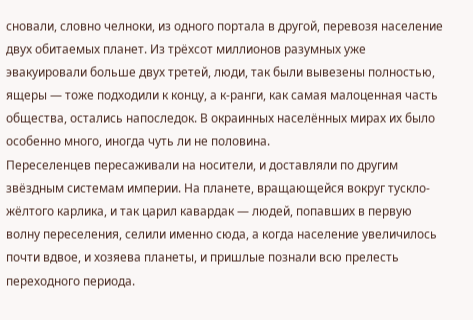сновали, словно челноки, из одного портала в другой, перевозя население двух обитаемых планет. Из трёхсот миллионов разумных уже эвакуировали больше двух третей, люди, так были вывезены полностью, ящеры — тоже подходили к концу, а к-ранги, как самая малоценная часть общества, остались напоследок. В окраинных населённых мирах их было особенно много, иногда чуть ли не половина.
Переселенцев пересаживали на носители, и доставляли по другим звёздным системам империи. На планете, вращающейся вокруг тускло-жёлтого карлика, и так царил кавардак — людей, попавших в первую волну переселения, селили именно сюда, а когда население увеличилось почти вдвое, и хозяева планеты, и пришлые познали всю прелесть переходного периода.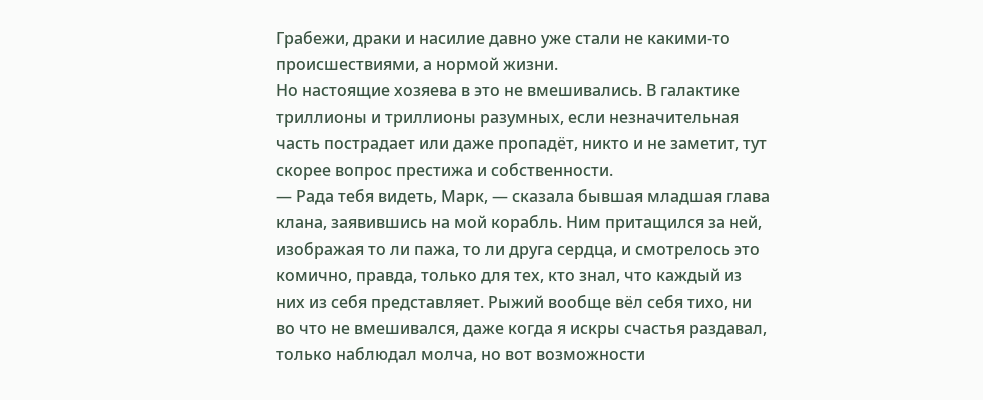Грабежи, драки и насилие давно уже стали не какими-то происшествиями, а нормой жизни.
Но настоящие хозяева в это не вмешивались. В галактике триллионы и триллионы разумных, если незначительная часть пострадает или даже пропадёт, никто и не заметит, тут скорее вопрос престижа и собственности.
— Рада тебя видеть, Марк, — сказала бывшая младшая глава клана, заявившись на мой корабль. Ним притащился за ней, изображая то ли пажа, то ли друга сердца, и смотрелось это комично, правда, только для тех, кто знал, что каждый из них из себя представляет. Рыжий вообще вёл себя тихо, ни во что не вмешивался, даже когда я искры счастья раздавал, только наблюдал молча, но вот возможности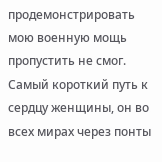продемонстрировать мою военную мощь пропустить не смог. Самый короткий путь к сердцу женщины, он во всех мирах через понты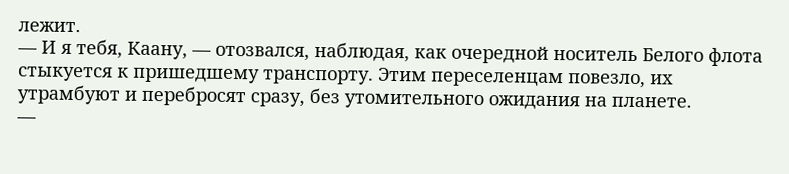лежит.
— И я тебя, Каану, — отозвался, наблюдая, как очередной носитель Белого флота стыкуется к пришедшему транспорту. Этим переселенцам повезло, их утрамбуют и перебросят сразу, без утомительного ожидания на планете.
—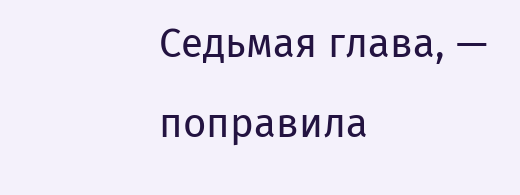Седьмая глава, — поправила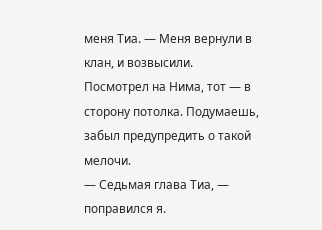меня Тиа. — Меня вернули в клан, и возвысили.
Посмотрел на Нима, тот — в сторону потолка. Подумаешь, забыл предупредить о такой мелочи.
— Седьмая глава Тиа, — поправился я.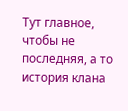Тут главное, чтобы не последняя, а то история клана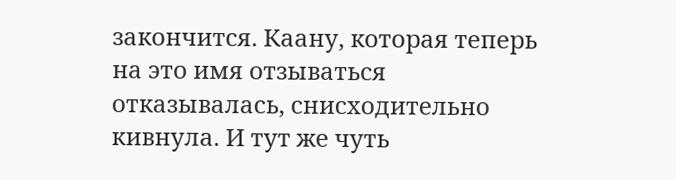закончится. Каану, которая теперь на это имя отзываться отказывалась, снисходительно кивнула. И тут же чуть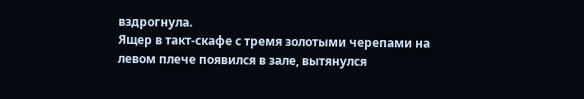вздрогнула.
Ящер в такт-скафе с тремя золотыми черепами на левом плече появился в зале, вытянулся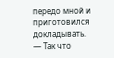передо мной и приготовился докладывать.
— Так что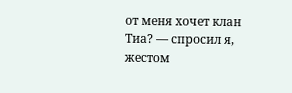от меня хочет клан Тиа? — спросил я, жестом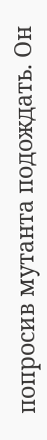попросив мутанта подождать. Он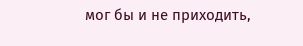мог бы и не приходить,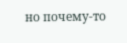но почему-то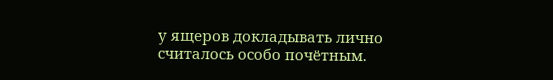у ящеров докладывать лично считалось особо почётным.